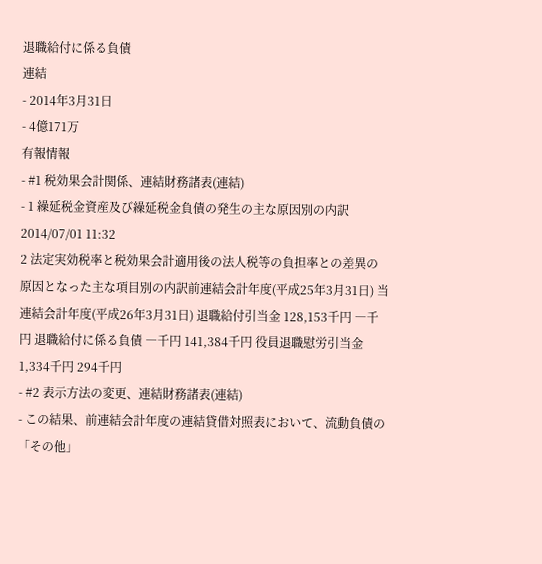退職給付に係る負債
連結
- 2014年3月31日
- 4億171万
有報情報
- #1 税効果会計関係、連結財務諸表(連結)
- 1 繰延税金資産及び繰延税金負債の発生の主な原因別の内訳2014/07/01 11:32
2 法定実効税率と税効果会計適用後の法人税等の負担率との差異の原因となった主な項目別の内訳前連結会計年度(平成25年3月31日) 当連結会計年度(平成26年3月31日) 退職給付引当金 128,153千円 ―千円 退職給付に係る負債 ―千円 141,384千円 役員退職慰労引当金 1,334千円 294千円
- #2 表示方法の変更、連結財務諸表(連結)
- この結果、前連結会計年度の連結貸借対照表において、流動負債の「その他」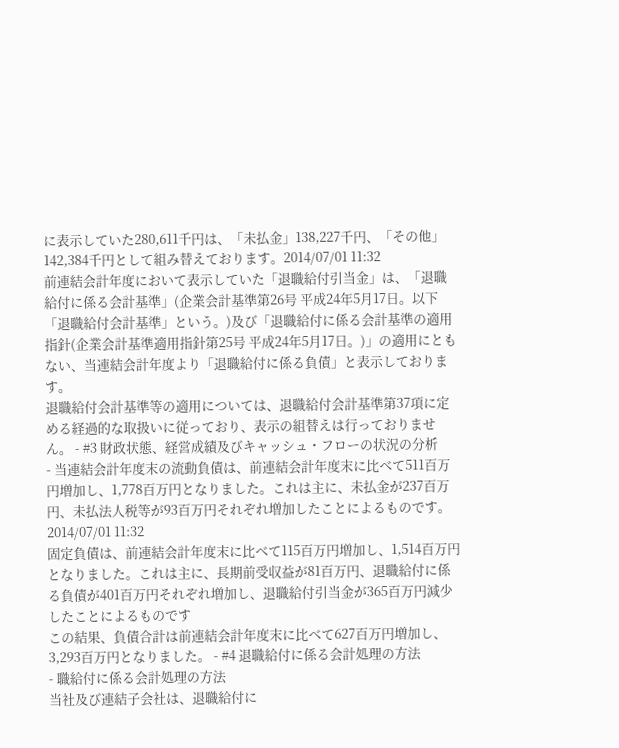に表示していた280,611千円は、「未払金」138,227千円、「その他」142,384千円として組み替えております。2014/07/01 11:32
前連結会計年度において表示していた「退職給付引当金」は、「退職給付に係る会計基準」(企業会計基準第26号 平成24年5月17日。以下「退職給付会計基準」という。)及び「退職給付に係る会計基準の適用指針(企業会計基準適用指針第25号 平成24年5月17日。)」の適用にともない、当連結会計年度より「退職給付に係る負債」と表示しております。
退職給付会計基準等の適用については、退職給付会計基準第37項に定める経過的な取扱いに従っており、表示の組替えは行っておりません。 - #3 財政状態、経営成績及びキャッシュ・フローの状況の分析
- 当連結会計年度末の流動負債は、前連結会計年度末に比べて511百万円増加し、1,778百万円となりました。これは主に、未払金が237百万円、未払法人税等が93百万円それぞれ増加したことによるものです。2014/07/01 11:32
固定負債は、前連結会計年度末に比べて115百万円増加し、1,514百万円となりました。これは主に、長期前受収益が81百万円、退職給付に係る負債が401百万円それぞれ増加し、退職給付引当金が365百万円減少したことによるものです
この結果、負債合計は前連結会計年度末に比べて627百万円増加し、3,293百万円となりました。 - #4 退職給付に係る会計処理の方法
- 職給付に係る会計処理の方法
当社及び連結子会社は、退職給付に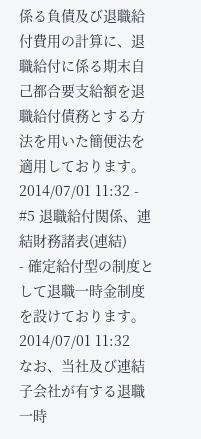係る負債及び退職給付費用の計算に、退職給付に係る期末自己都合要支給額を退職給付債務とする方法を用いた簡便法を適用しております。2014/07/01 11:32 - #5 退職給付関係、連結財務諸表(連結)
- 確定給付型の制度として退職一時金制度を設けております。2014/07/01 11:32
なお、当社及び連結子会社が有する退職一時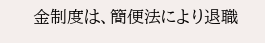金制度は、簡便法により退職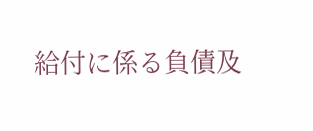給付に係る負債及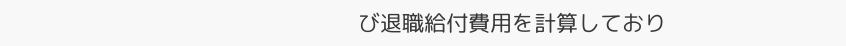び退職給付費用を計算しており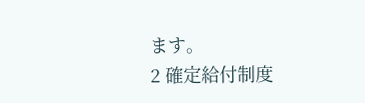ます。
2 確定給付制度